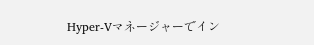Hyper-Vマネージャーでイン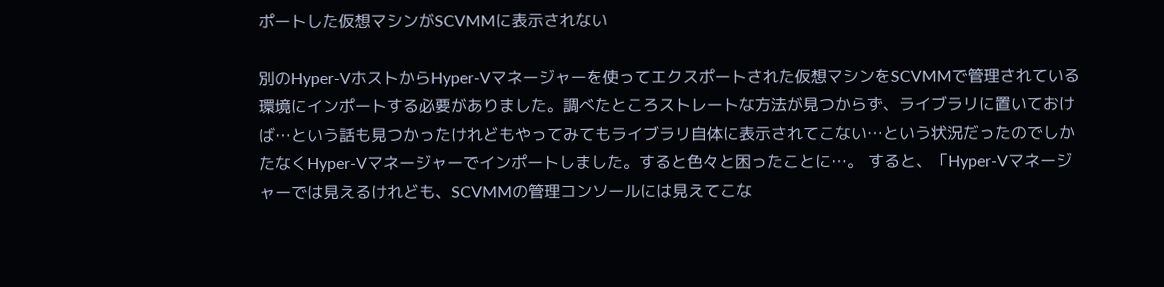ポートした仮想マシンがSCVMMに表示されない

別のHyper-VホストからHyper-Vマネージャーを使ってエクスポートされた仮想マシンをSCVMMで管理されている環境にインポートする必要がありました。調べたところストレートな方法が見つからず、ライブラリに置いておけば…という話も見つかったけれどもやってみてもライブラリ自体に表示されてこない…という状況だったのでしかたなくHyper-Vマネージャーでインポートしました。すると色々と困ったことに…。 すると、「Hyper-Vマネージャーでは見えるけれども、SCVMMの管理コンソールには見えてこな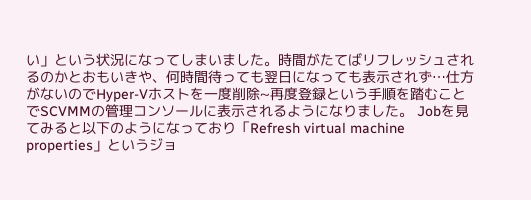い」という状況になってしまいました。時間がたてばリフレッシュされるのかとおもいきや、何時間待っても翌日になっても表示されず…仕方がないのでHyper-Vホストを一度削除~再度登録という手順を踏むことでSCVMMの管理コンソールに表示されるようになりました。 Jobを見てみると以下のようになっており「Refresh virtual machine properties」というジョ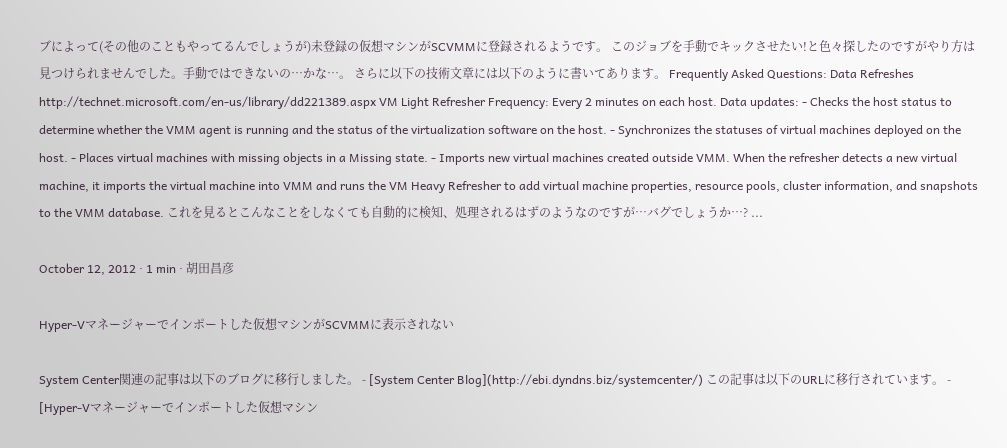ブによって(その他のこともやってるんでしょうが)未登録の仮想マシンがSCVMMに登録されるようです。 このジョブを手動でキックさせたい!と色々探したのですがやり方は見つけられませんでした。手動ではできないの…かな…。 さらに以下の技術文章には以下のように書いてあります。 Frequently Asked Questions: Data Refreshes http://technet.microsoft.com/en-us/library/dd221389.aspx VM Light Refresher Frequency: Every 2 minutes on each host. Data updates: - Checks the host status to determine whether the VMM agent is running and the status of the virtualization software on the host. - Synchronizes the statuses of virtual machines deployed on the host. - Places virtual machines with missing objects in a Missing state. - Imports new virtual machines created outside VMM. When the refresher detects a new virtual machine, it imports the virtual machine into VMM and runs the VM Heavy Refresher to add virtual machine properties, resource pools, cluster information, and snapshots to the VMM database. これを見るとこんなことをしなくても自動的に検知、処理されるはずのようなのですが…バグでしょうか…? ...

October 12, 2012 · 1 min · 胡田昌彦

Hyper-Vマネージャーでインポートした仮想マシンがSCVMMに表示されない

System Center関連の記事は以下のブログに移行しました。 - [System Center Blog](http://ebi.dyndns.biz/systemcenter/) この記事は以下のURLに移行されています。 - [Hyper-Vマネージャーでインポートした仮想マシン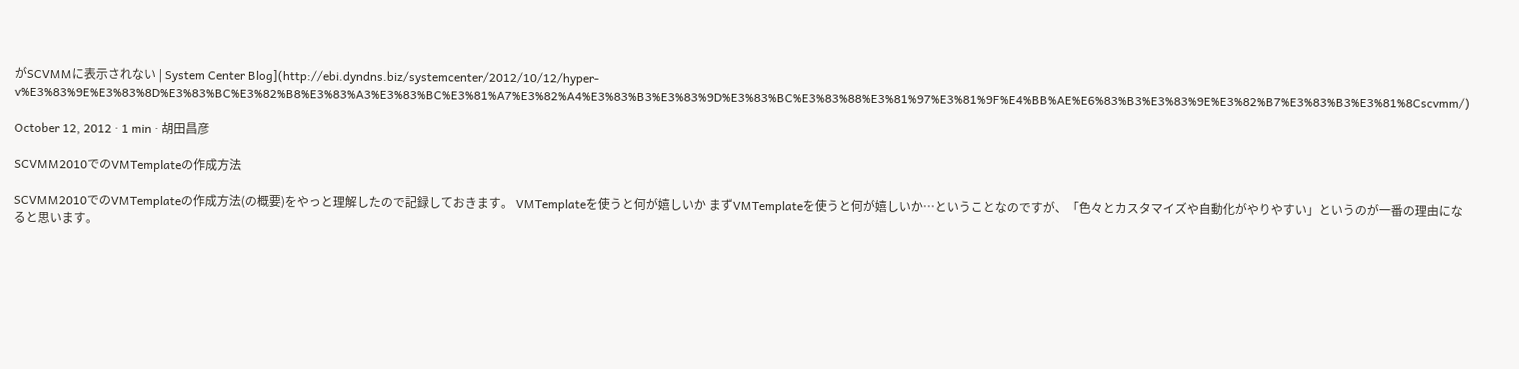がSCVMMに表示されない | System Center Blog](http://ebi.dyndns.biz/systemcenter/2012/10/12/hyper-v%E3%83%9E%E3%83%8D%E3%83%BC%E3%82%B8%E3%83%A3%E3%83%BC%E3%81%A7%E3%82%A4%E3%83%B3%E3%83%9D%E3%83%BC%E3%83%88%E3%81%97%E3%81%9F%E4%BB%AE%E6%83%B3%E3%83%9E%E3%82%B7%E3%83%B3%E3%81%8Cscvmm/)

October 12, 2012 · 1 min · 胡田昌彦

SCVMM2010でのVMTemplateの作成方法

SCVMM2010でのVMTemplateの作成方法(の概要)をやっと理解したので記録しておきます。 VMTemplateを使うと何が嬉しいか まずVMTemplateを使うと何が嬉しいか…ということなのですが、「色々とカスタマイズや自動化がやりやすい」というのが一番の理由になると思います。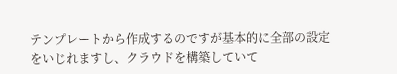テンプレートから作成するのですが基本的に全部の設定をいじれますし、クラウドを構築していて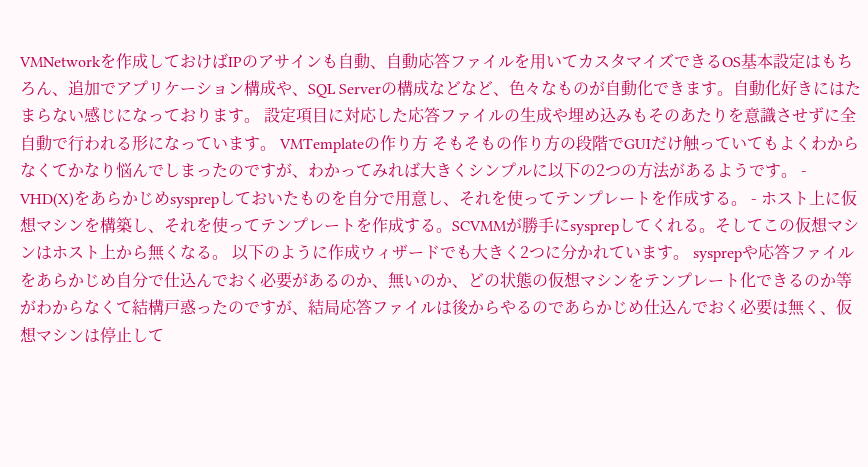VMNetworkを作成しておけばIPのアサインも自動、自動応答ファイルを用いてカスタマイズできるOS基本設定はもちろん、追加でアプリケーション構成や、SQL Serverの構成などなど、色々なものが自動化できます。自動化好きにはたまらない感じになっております。 設定項目に対応した応答ファイルの生成や埋め込みもそのあたりを意識させずに全自動で行われる形になっています。 VMTemplateの作り方 そもそもの作り方の段階でGUIだけ触っていてもよくわからなくてかなり悩んでしまったのですが、わかってみれば大きくシンプルに以下の2つの方法があるようです。 - VHD(X)をあらかじめsysprepしておいたものを自分で用意し、それを使ってテンプレートを作成する。 - ホスト上に仮想マシンを構築し、それを使ってテンプレートを作成する。SCVMMが勝手にsysprepしてくれる。そしてこの仮想マシンはホスト上から無くなる。 以下のように作成ウィザードでも大きく2つに分かれています。 sysprepや応答ファイルをあらかじめ自分で仕込んでおく必要があるのか、無いのか、どの状態の仮想マシンをテンプレート化できるのか等がわからなくて結構戸惑ったのですが、結局応答ファイルは後からやるのであらかじめ仕込んでおく必要は無く、仮想マシンは停止して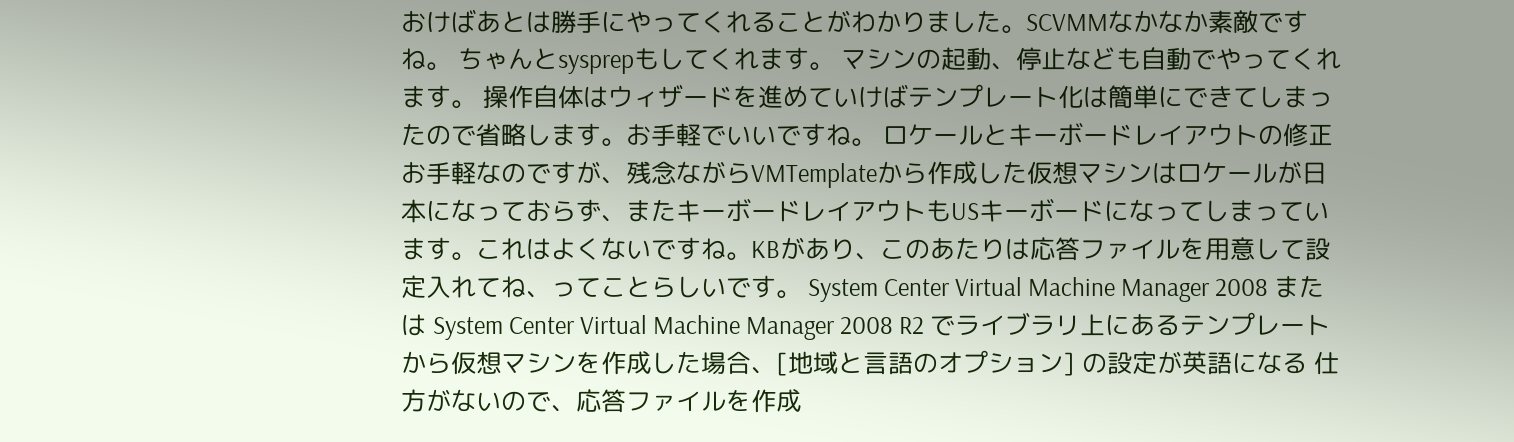おけばあとは勝手にやってくれることがわかりました。SCVMMなかなか素敵ですね。 ちゃんとsysprepもしてくれます。 マシンの起動、停止なども自動でやってくれます。 操作自体はウィザードを進めていけばテンプレート化は簡単にできてしまったので省略します。お手軽でいいですね。 ロケールとキーボードレイアウトの修正 お手軽なのですが、残念ながらVMTemplateから作成した仮想マシンはロケールが日本になっておらず、またキーボードレイアウトもUSキーボードになってしまっています。これはよくないですね。KBがあり、このあたりは応答ファイルを用意して設定入れてね、ってことらしいです。 System Center Virtual Machine Manager 2008 または System Center Virtual Machine Manager 2008 R2 でライブラリ上にあるテンプレートから仮想マシンを作成した場合、[地域と言語のオプション] の設定が英語になる 仕方がないので、応答ファイルを作成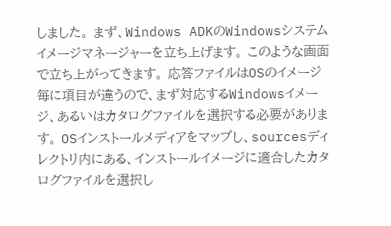しました。 まず、Windows ADKのWindowsシステムイメージマネージャーを立ち上げます。 このような画面で立ち上がってきます。 応答ファイルはOSのイメージ毎に項目が違うので、まず対応するWindowsイメージ、あるいはカタログファイルを選択する必要があります。 OSインストールメディアをマップし、sourcesディレクトリ内にある、インストールイメージに適合したカタログファイルを選択し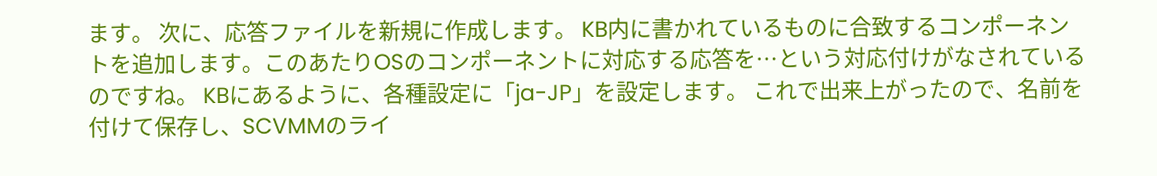ます。 次に、応答ファイルを新規に作成します。 KB内に書かれているものに合致するコンポーネントを追加します。このあたりOSのコンポーネントに対応する応答を…という対応付けがなされているのですね。 KBにあるように、各種設定に「ja-JP」を設定します。 これで出来上がったので、名前を付けて保存し、SCVMMのライ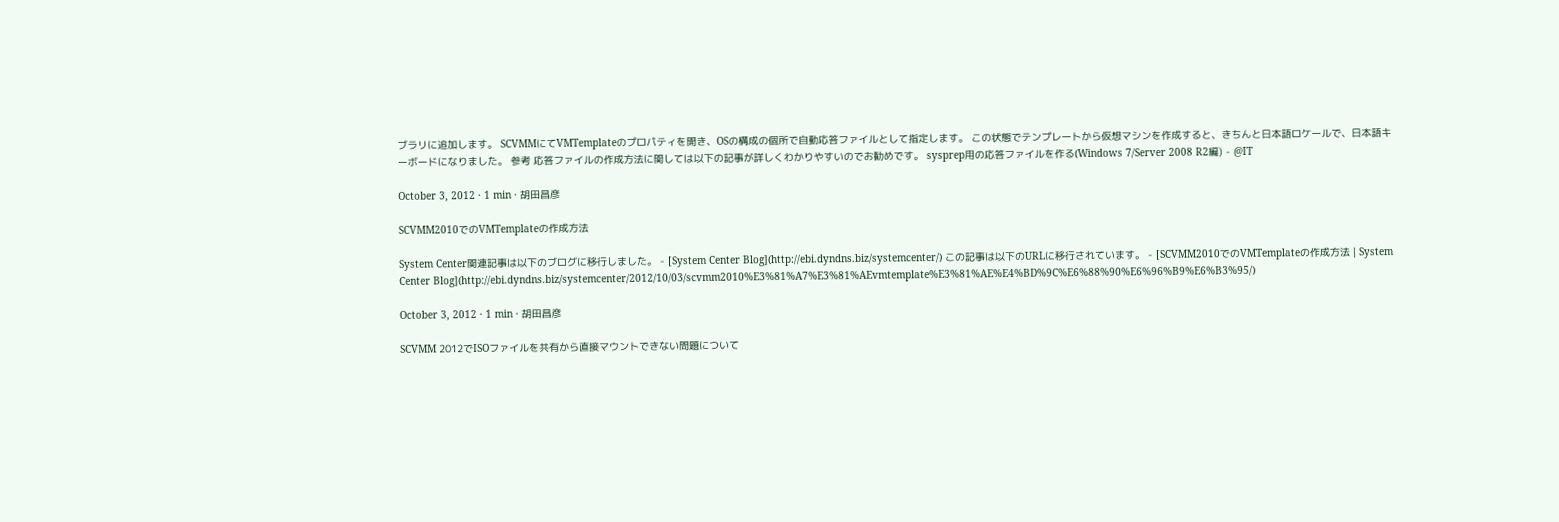ブラリに追加します。 SCVMMにてVMTemplateのプロパティを開き、OSの構成の個所で自動応答ファイルとして指定します。 この状態でテンプレートから仮想マシンを作成すると、きちんと日本語ロケールで、日本語キーボードになりました。 参考 応答ファイルの作成方法に関しては以下の記事が詳しくわかりやすいのでお勧めです。 sysprep用の応答ファイルを作る(Windows 7/Server 2008 R2編) - @IT

October 3, 2012 · 1 min · 胡田昌彦

SCVMM2010でのVMTemplateの作成方法

System Center関連記事は以下のブログに移行しました。 - [System Center Blog](http://ebi.dyndns.biz/systemcenter/) この記事は以下のURLに移行されています。 - [SCVMM2010でのVMTemplateの作成方法 | System Center Blog](http://ebi.dyndns.biz/systemcenter/2012/10/03/scvmm2010%E3%81%A7%E3%81%AEvmtemplate%E3%81%AE%E4%BD%9C%E6%88%90%E6%96%B9%E6%B3%95/)

October 3, 2012 · 1 min · 胡田昌彦

SCVMM 2012でISOファイルを共有から直接マウントできない問題について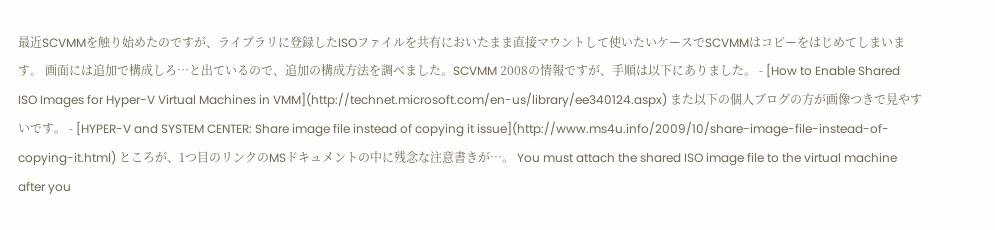最近SCVMMを触り始めたのですが、ライブラリに登録したISOファイルを共有においたまま直接マウントして使いたいケースでSCVMMはコピーをはじめてしまいます。 画面には追加で構成しろ…と出ているので、追加の構成方法を調べました。SCVMM 2008の情報ですが、手順は以下にありました。 - [How to Enable Shared ISO Images for Hyper-V Virtual Machines in VMM](http://technet.microsoft.com/en-us/library/ee340124.aspx) また以下の個人ブログの方が画像つきで見やすいです。 - [HYPER-V and SYSTEM CENTER: Share image file instead of copying it issue](http://www.ms4u.info/2009/10/share-image-file-instead-of-copying-it.html) ところが、1つ目のリンクのMSドキュメントの中に残念な注意書きが…。 You must attach the shared ISO image file to the virtual machine after you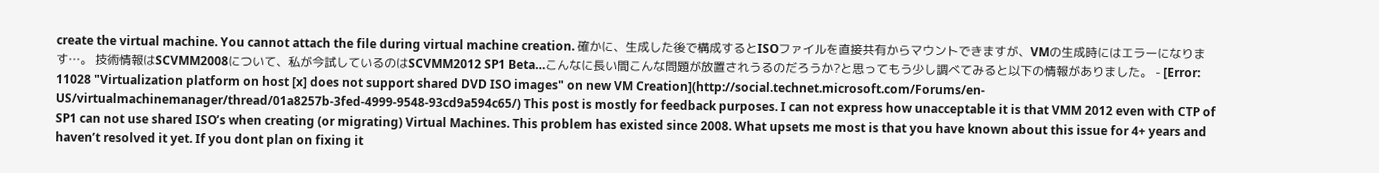create the virtual machine. You cannot attach the file during virtual machine creation. 確かに、生成した後で構成するとISOファイルを直接共有からマウントできますが、VMの生成時にはエラーになります…。 技術情報はSCVMM2008について、私が今試しているのはSCVMM2012 SP1 Beta…こんなに長い間こんな問題が放置されうるのだろうか?と思ってもう少し調べてみると以下の情報がありました。 - [Error: 11028 "Virtualization platform on host [x] does not support shared DVD ISO images" on new VM Creation](http://social.technet.microsoft.com/Forums/en-US/virtualmachinemanager/thread/01a8257b-3fed-4999-9548-93cd9a594c65/) This post is mostly for feedback purposes. I can not express how unacceptable it is that VMM 2012 even with CTP of SP1 can not use shared ISO’s when creating (or migrating) Virtual Machines. This problem has existed since 2008. What upsets me most is that you have known about this issue for 4+ years and haven’t resolved it yet. If you dont plan on fixing it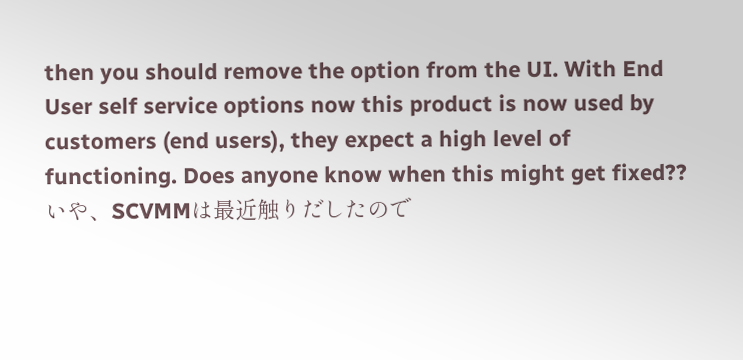then you should remove the option from the UI. With End User self service options now this product is now used by customers (end users), they expect a high level of functioning. Does anyone know when this might get fixed?? いや、SCVMMは最近触りだしたので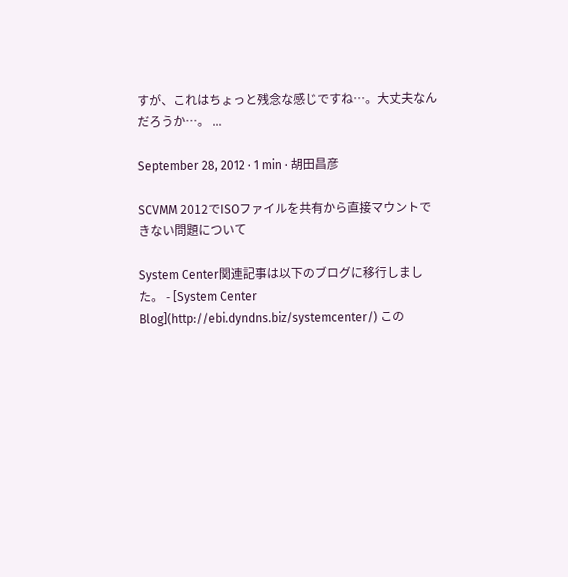すが、これはちょっと残念な感じですね…。大丈夫なんだろうか…。 ...

September 28, 2012 · 1 min · 胡田昌彦

SCVMM 2012でISOファイルを共有から直接マウントできない問題について

System Center関連記事は以下のブログに移行しました。 - [System Center Blog](http://ebi.dyndns.biz/systemcenter/) この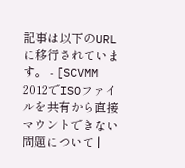記事は以下のURLに移行されています。 - [SCVMM 2012でISOファイルを共有から直接マウントできない問題について |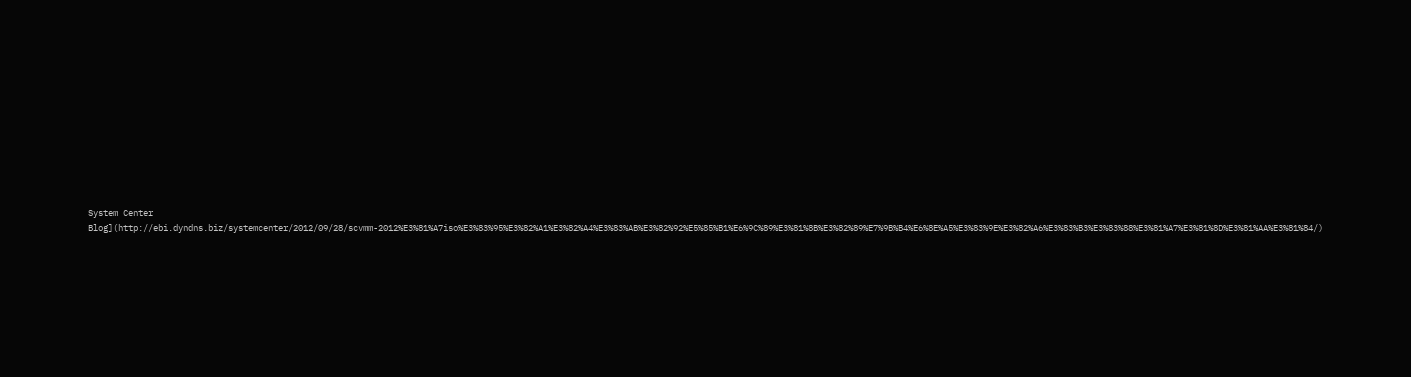System Center Blog](http://ebi.dyndns.biz/systemcenter/2012/09/28/scvmm-2012%E3%81%A7iso%E3%83%95%E3%82%A1%E3%82%A4%E3%83%AB%E3%82%92%E5%85%B1%E6%9C%89%E3%81%8B%E3%82%89%E7%9B%B4%E6%8E%A5%E3%83%9E%E3%82%A6%E3%83%B3%E3%83%88%E3%81%A7%E3%81%8D%E3%81%AA%E3%81%84/)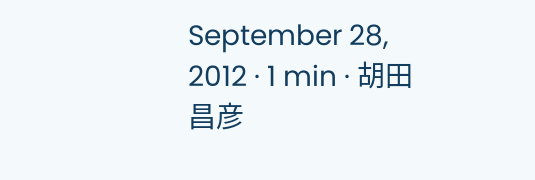September 28, 2012 · 1 min · 胡田昌彦